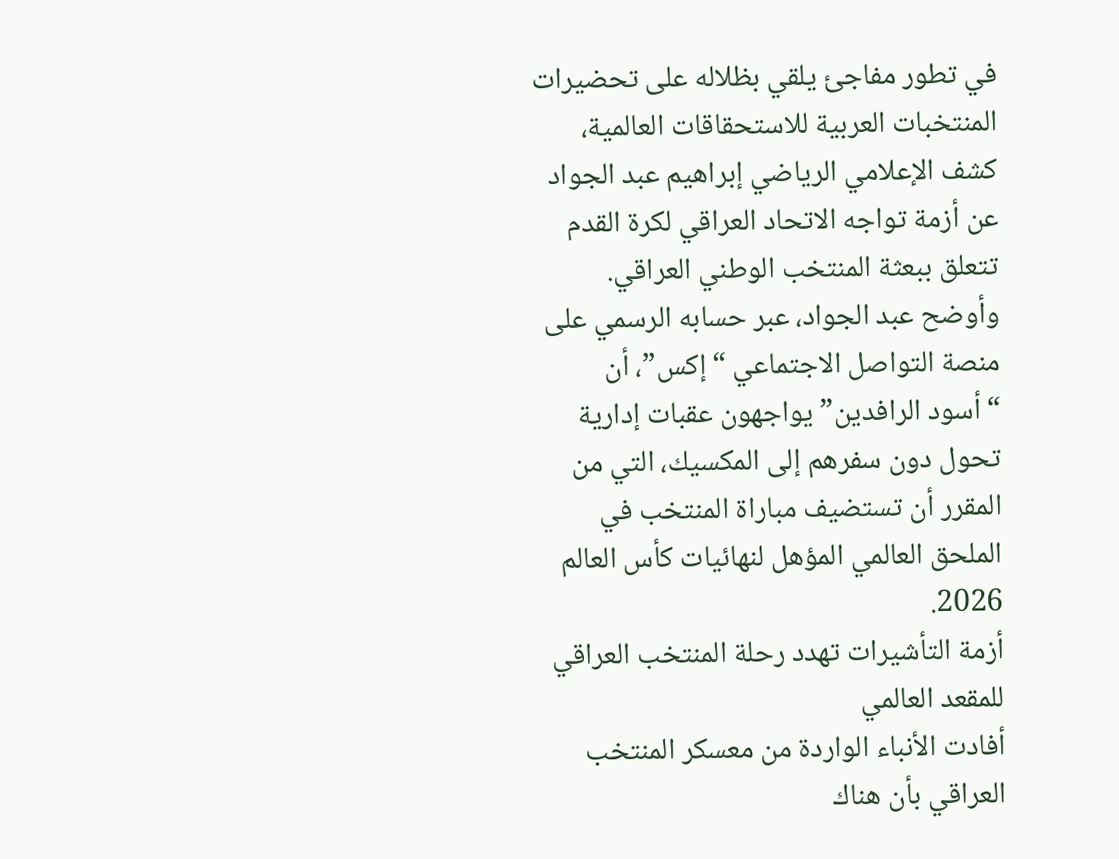في تطور مفاجئ يلقي بظلاله على تحضيرات المنتخبات العربية للاستحقاقات العالمية، كشف الإعلامي الرياضي إبراهيم عبد الجواد عن أزمة تواجه الاتحاد العراقي لكرة القدم تتعلق ببعثة المنتخب الوطني العراقي. وأوضح عبد الجواد، عبر حسابه الرسمي على منصة التواصل الاجتماعي “إكس”، أن “أسود الرافدين” يواجهون عقبات إدارية تحول دون سفرهم إلى المكسيك، التي من المقرر أن تستضيف مباراة المنتخب في الملحق العالمي المؤهل لنهائيات كأس العالم 2026.
أزمة التأشيرات تهدد رحلة المنتخب العراقي للمقعد العالمي
أفادت الأنباء الواردة من معسكر المنتخب العراقي بأن هناك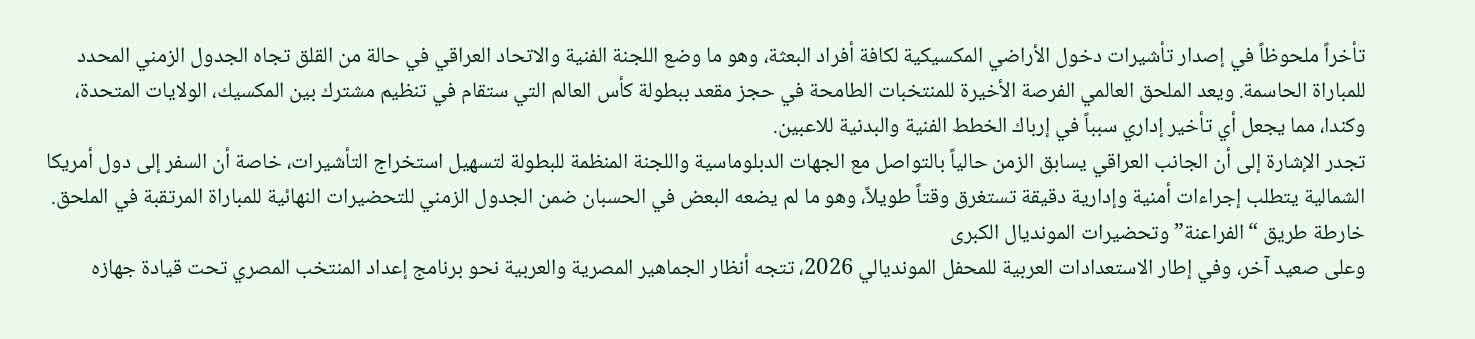تأخراً ملحوظاً في إصدار تأشيرات دخول الأراضي المكسيكية لكافة أفراد البعثة، وهو ما وضع اللجنة الفنية والاتحاد العراقي في حالة من القلق تجاه الجدول الزمني المحدد للمباراة الحاسمة. ويعد الملحق العالمي الفرصة الأخيرة للمنتخبات الطامحة في حجز مقعد ببطولة كأس العالم التي ستقام في تنظيم مشترك بين المكسيك، الولايات المتحدة، وكندا، مما يجعل أي تأخير إداري سبباً في إرباك الخطط الفنية والبدنية للاعبين.
تجدر الإشارة إلى أن الجانب العراقي يسابق الزمن حالياً بالتواصل مع الجهات الدبلوماسية واللجنة المنظمة للبطولة لتسهيل استخراج التأشيرات، خاصة أن السفر إلى دول أمريكا الشمالية يتطلب إجراءات أمنية وإدارية دقيقة تستغرق وقتاً طويلاً، وهو ما لم يضعه البعض في الحسبان ضمن الجدول الزمني للتحضيرات النهائية للمباراة المرتقبة في الملحق.
خارطة طريق “الفراعنة” وتحضيرات المونديال الكبرى
وعلى صعيد آخر، وفي إطار الاستعدادات العربية للمحفل المونديالي 2026، تتجه أنظار الجماهير المصرية والعربية نحو برنامج إعداد المنتخب المصري تحت قيادة جهازه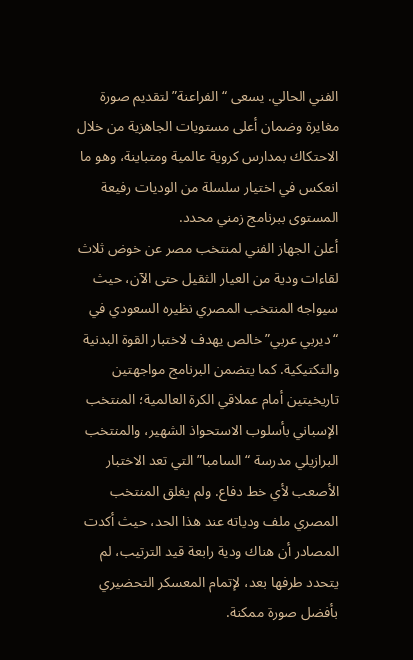الفني الحالي. يسعى “الفراعنة” لتقديم صورة مغايرة وضمان أعلى مستويات الجاهزية من خلال الاحتكاك بمدارس كروية عالمية ومتباينة، وهو ما انعكس في اختيار سلسلة من الوديات رفيعة المستوى ببرنامج زمني محدد.
أعلن الجهاز الفني لمنتخب مصر عن خوض ثلاث لقاءات ودية من العيار الثقيل حتى الآن، حيث سيواجه المنتخب المصري نظيره السعودي في “ديربي عربي” خالص يهدف لاختبار القوة البدنية والتكتيكية. كما يتضمن البرنامج مواجهتين تاريخيتين أمام عملاقي الكرة العالمية؛ المنتخب الإسباني بأسلوب الاستحواذ الشهير، والمنتخب البرازيلي مدرسة “السامبا” التي تعد الاختبار الأصعب لأي خط دفاع. ولم يغلق المنتخب المصري ملف ودياته عند هذا الحد، حيث أكدت المصادر أن هناك ودية رابعة قيد الترتيب، لم يتحدد طرفها بعد، لإتمام المعسكر التحضيري بأفضل صورة ممكنة.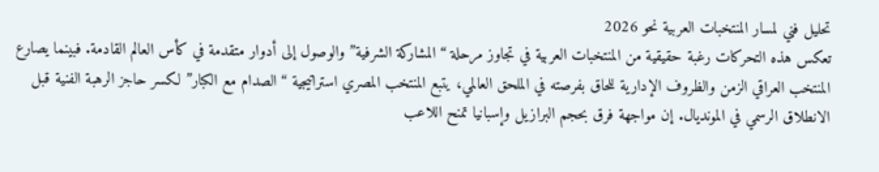تحليل فني لمسار المنتخبات العربية نحو 2026
تعكس هذه التحركات رغبة حقيقية من المنتخبات العربية في تجاوز مرحلة “المشاركة الشرفية” والوصول إلى أدوار متقدمة في كأس العالم القادمة. فبينما يصارع المنتخب العراقي الزمن والظروف الإدارية للحاق بفرصته في الملحق العالمي، يتبع المنتخب المصري استراتيجية “الصدام مع الكبار” لكسر حاجز الرهبة الفنية قبل الانطلاق الرسمي في المونديال. إن مواجهة فرق بحجم البرازيل وإسبانيا تمنح اللاعب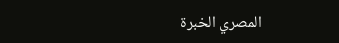المصري الخبرة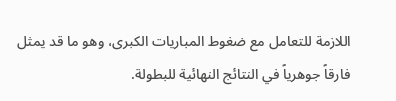اللازمة للتعامل مع ضغوط المباريات الكبرى، وهو ما قد يمثل فارقاً جوهرياً في النتائج النهائية للبطولة.